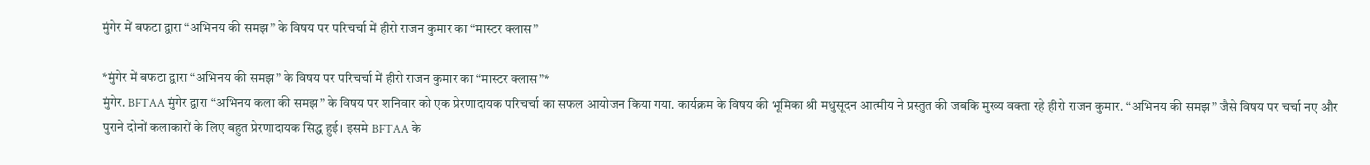मुंगेर में बफटा द्वारा “अभिनय की समझ” के विषय पर परिचर्चा में हीरो राजन कुमार का “मास्टर क्लास”

*मुंगेर में बफटा द्वारा “अभिनय की समझ” के विषय पर परिचर्चा में हीरो राजन कुमार का “मास्टर क्लास”*
मुंगेर. BFTAA मुंगेर द्वारा “अभिनय कला की समझ” के विषय पर शनिवार को एक प्रेरणादायक परिचर्चा का सफल आयोजन किया गया. कार्यक्रम के विषय की भूमिका श्री मधुसूदन आत्मीय ने प्रस्तुत की जबकि मुख्य वक्ता रहे हीरो राजन कुमार. “अभिनय की समझ” जैसे विषय पर चर्चा नए और पुराने दोनों कलाकारों के लिए बहुत प्रेरणादायक सिद्ध हुई। इसमे BFTAA के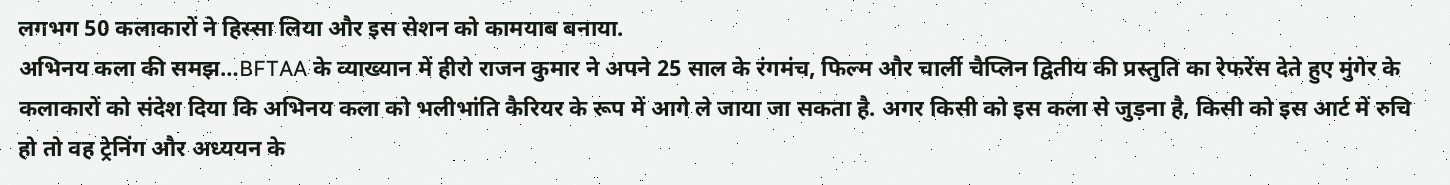लगभग 50 कलाकारों ने हिस्सा लिया और इस सेशन को कामयाब बनाया.
अभिनय कला की समझ…BFTAA के व्याख्यान में हीरो राजन कुमार ने अपने 25 साल के रंगमंच, फिल्म और चार्ली चैप्लिन द्वितीय की प्रस्तुति का रेफरेंस देते हुए मुंगेर के कलाकारों को संदेश दिया कि अभिनय कला को भलीभांति कैरियर के रूप में आगे ले जाया जा सकता है. अगर किसी को इस कला से जुड़ना है, किसी को इस आर्ट में रुचि हो तो वह ट्रेनिंग और अध्ययन के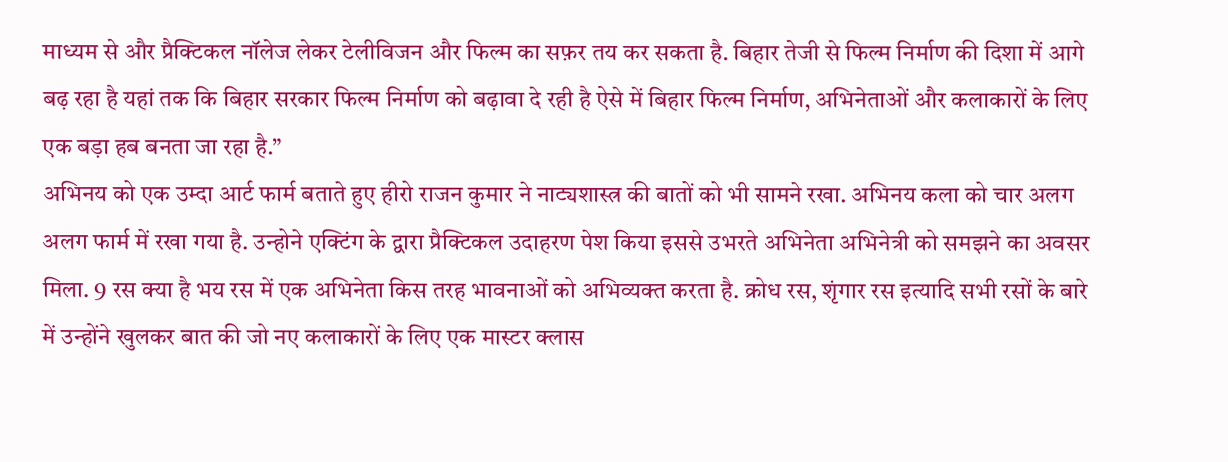माध्यम से और प्रैक्टिकल नॉलेज लेकर टेलीविजन और फिल्म का सफ़र तय कर सकता है. बिहार तेजी से फिल्म निर्माण की दिशा में आगे बढ़ रहा है यहां तक कि बिहार सरकार फिल्म निर्माण को बढ़ावा दे रही है ऐसे में बिहार फिल्म निर्माण, अभिनेताओं और कलाकारों के लिए एक बड़ा हब बनता जा रहा है.”
अभिनय को एक उम्दा आर्ट फार्म बताते हुए हीरो राजन कुमार ने नाट्यशास्त्र की बातों को भी सामने रखा. अभिनय कला को चार अलग अलग फार्म में रखा गया है. उन्होने एक्टिंग के द्वारा प्रैक्टिकल उदाहरण पेश किया इससे उभरते अभिनेता अभिनेत्री को समझने का अवसर मिला. 9 रस क्या है भय रस में एक अभिनेता किस तरह भावनाओं को अभिव्यक्त करता है. क्रोध रस, शृंगार रस इत्यादि सभी रसों के बारे में उन्होंने खुलकर बात की जो नए कलाकारों के लिए एक मास्टर क्लास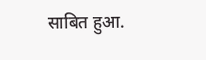साबित हुआ.